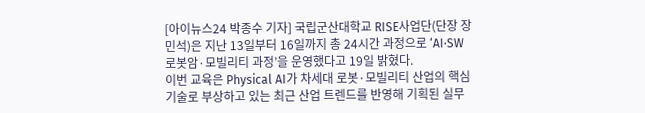[아이뉴스24 박종수 기자] 국립군산대학교 RISE사업단(단장 장민석)은 지난 13일부터 16일까지 총 24시간 과정으로 ‘AI·SW 로봇암·모빌리티 과정’을 운영했다고 19일 밝혔다.
이번 교육은 Physical AI가 차세대 로봇·모빌리티 산업의 핵심 기술로 부상하고 있는 최근 산업 트렌드를 반영해 기획된 실무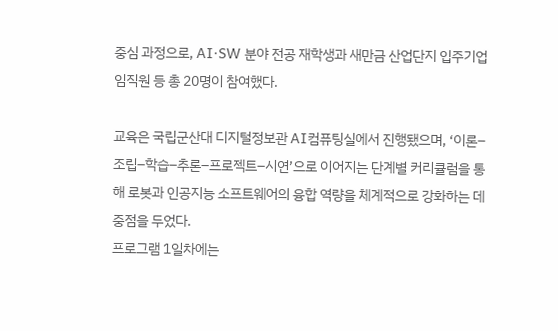중심 과정으로, AI·SW 분야 전공 재학생과 새만금 산업단지 입주기업 임직원 등 총 20명이 참여했다.

교육은 국립군산대 디지털정보관 AI컴퓨팅실에서 진행됐으며, ‘이론–조립–학습–추론–프로젝트–시연’으로 이어지는 단계별 커리큘럼을 통해 로봇과 인공지능 소프트웨어의 융합 역량을 체계적으로 강화하는 데 중점을 두었다.
프로그램 1일차에는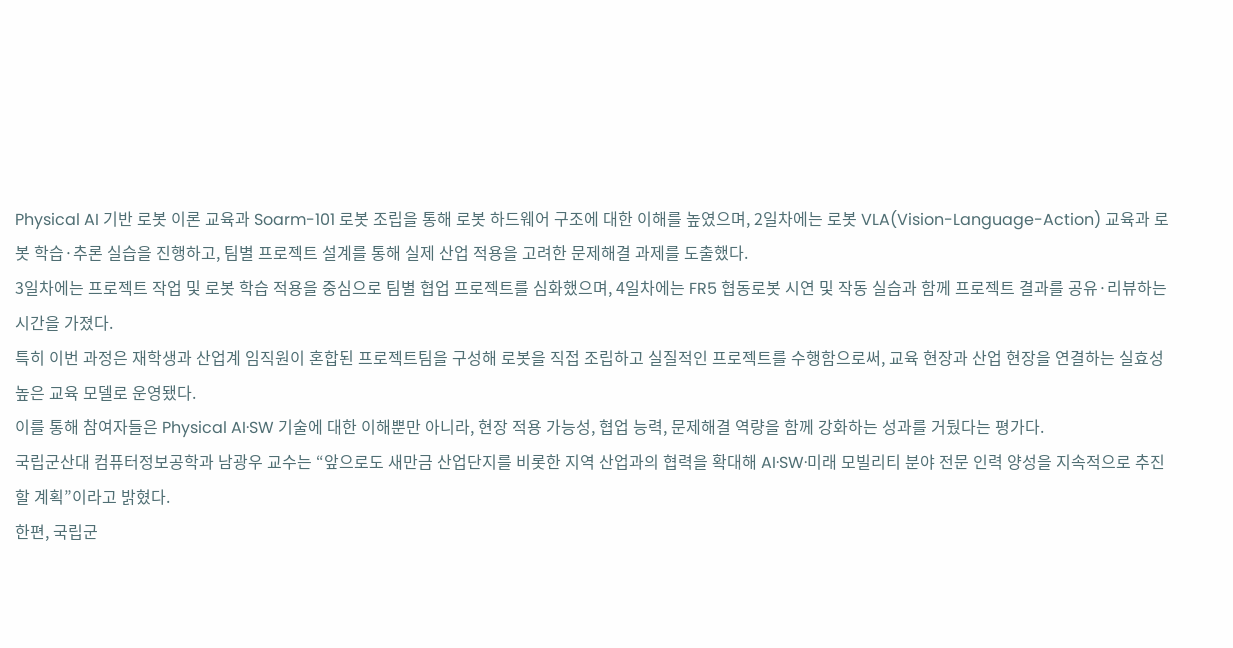Physical AI 기반 로봇 이론 교육과 Soarm-101 로봇 조립을 통해 로봇 하드웨어 구조에 대한 이해를 높였으며, 2일차에는 로봇 VLA(Vision-Language-Action) 교육과 로봇 학습·추론 실습을 진행하고, 팀별 프로젝트 설계를 통해 실제 산업 적용을 고려한 문제해결 과제를 도출했다.
3일차에는 프로젝트 작업 및 로봇 학습 적용을 중심으로 팀별 협업 프로젝트를 심화했으며, 4일차에는 FR5 협동로봇 시연 및 작동 실습과 함께 프로젝트 결과를 공유·리뷰하는 시간을 가졌다.
특히 이번 과정은 재학생과 산업계 임직원이 혼합된 프로젝트팀을 구성해 로봇을 직접 조립하고 실질적인 프로젝트를 수행함으로써, 교육 현장과 산업 현장을 연결하는 실효성 높은 교육 모델로 운영됐다.
이를 통해 참여자들은 Physical AI·SW 기술에 대한 이해뿐만 아니라, 현장 적용 가능성, 협업 능력, 문제해결 역량을 함께 강화하는 성과를 거뒀다는 평가다.
국립군산대 컴퓨터정보공학과 남광우 교수는 “앞으로도 새만금 산업단지를 비롯한 지역 산업과의 협력을 확대해 AI·SW·미래 모빌리티 분야 전문 인력 양성을 지속적으로 추진할 계획”이라고 밝혔다.
한편, 국립군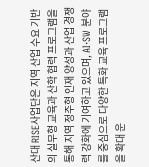산대 RISE사업단은 지역 산업 수요 기반의 실무형 교육과 산학 협력 프로그램을 통해 지역 정주형 인재 양성과 산업 경쟁력 강화에 기여하고 있으며, AI·SW 분야를 중심으로 다양한 특화 교육 프로그램을 확대 운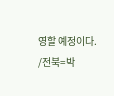영할 예정이다.
/전북=박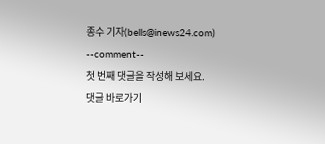종수 기자(bells@inews24.com)
--comment--
첫 번째 댓글을 작성해 보세요.
댓글 바로가기